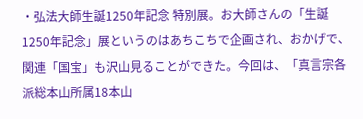・弘法大師生誕1250年記念 特別展。お大師さんの「生誕1250年記念」展というのはあちこちで企画され、おかげで、関連「国宝」も沢山見ることができた。今回は、「真言宗各派総本山所属18本山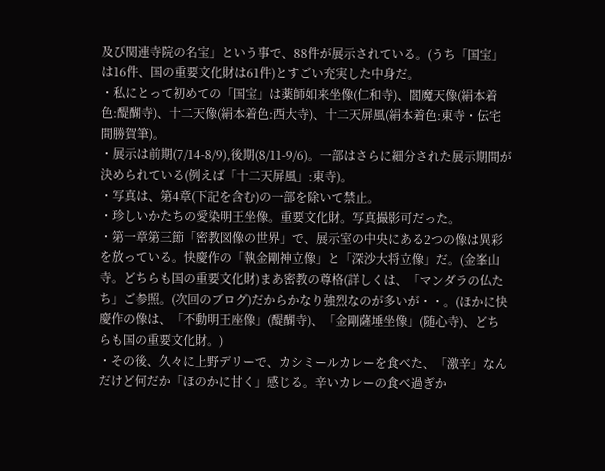及び関連寺院の名宝」という事で、88件が展示されている。(うち「国宝」は16件、国の重要文化財は61件)とすごい充実した中身だ。
・私にとって初めての「国宝」は薬師如来坐像(仁和寺)、閻魔天像(絹本着色:醍醐寺)、十二天像(絹本着色:西大寺)、十二天屏風(絹本着色:東寺・伝宅間勝賀筆)。
・展示は前期(7/14-8/9),後期(8/11-9/6)。一部はさらに細分された展示期間が決められている(例えば「十二天屏風」:東寺)。
・写真は、第4章(下記を含む)の一部を除いて禁止。
・珍しいかたちの愛染明王坐像。重要文化財。写真撮影可だった。
・第一章第三節「密教図像の世界」で、展示室の中央にある2つの像は異彩を放っている。快慶作の「執金剛神立像」と「深沙大将立像」だ。(金峯山寺。どちらも国の重要文化財)まあ密教の尊格(詳しくは、「マンダラの仏たち」ご参照。(次回のブログ)だからかなり強烈なのが多いが・・。(ほかに快慶作の像は、「不動明王座像」(醍醐寺)、「金剛薩埵坐像」(随心寺)、どちらも国の重要文化財。)
・その後、久々に上野デリーで、カシミールカレーを食べた、「激辛」なんだけど何だか「ほのかに甘く」感じる。辛いカレーの食べ過ぎか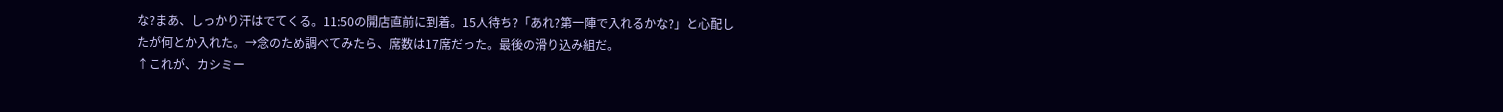な?まあ、しっかり汗はでてくる。11:50の開店直前に到着。15人待ち?「あれ?第一陣で入れるかな?」と心配したが何とか入れた。→念のため調べてみたら、席数は17席だった。最後の滑り込み組だ。
↑これが、カシミー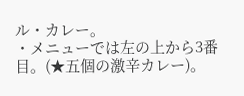ル・カレー。
・メニューでは左の上から3番目。(★五個の激辛カレー)。